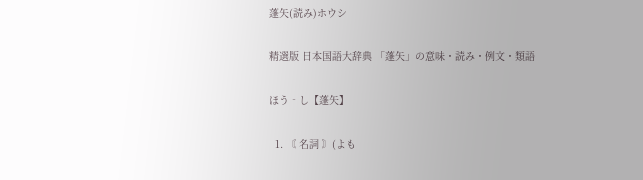蓬矢(読み)ホウシ

精選版 日本国語大辞典 「蓬矢」の意味・読み・例文・類語

ほう‐し【蓬矢】

  1. 〘 名詞 〙(よも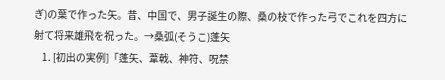ぎ)の葉で作った矢。昔、中国で、男子誕生の際、桑の枝で作った弓でこれを四方に射て将来雄飛を祝った。→桑弧(そうこ)蓬矢
    1. [初出の実例]「蓬矢、葦戟、神符、呪禁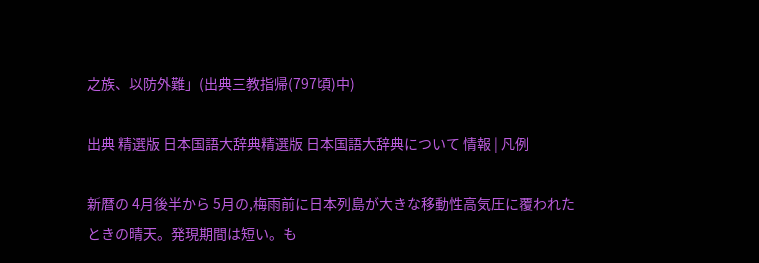之族、以防外難」(出典三教指帰(797頃)中)

出典 精選版 日本国語大辞典精選版 日本国語大辞典について 情報 | 凡例

新暦の 4月後半から 5月の,梅雨前に日本列島が大きな移動性高気圧に覆われたときの晴天。発現期間は短い。も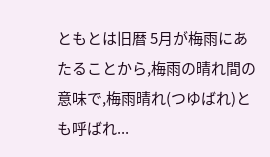ともとは旧暦 5月が梅雨にあたることから,梅雨の晴れ間の意味で,梅雨晴れ(つゆばれ)とも呼ばれ...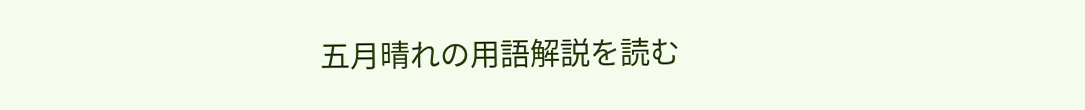五月晴れの用語解説を読む